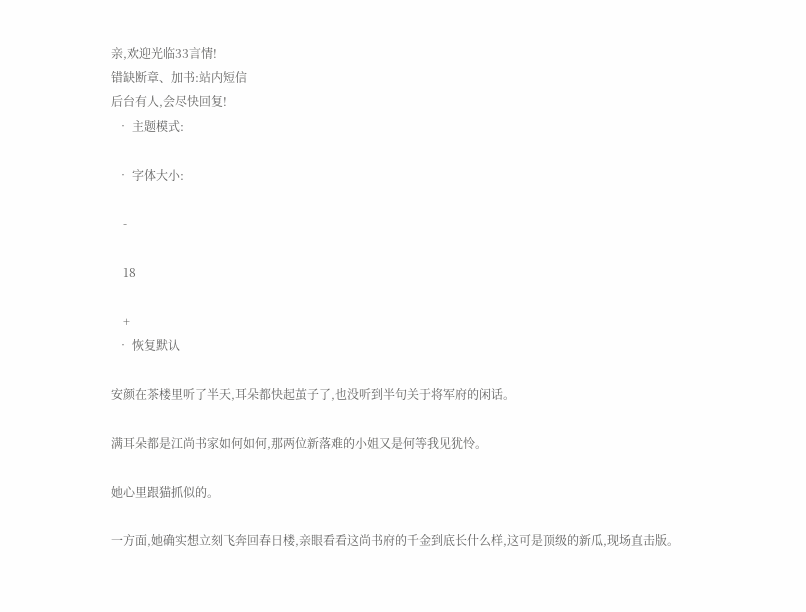亲,欢迎光临33言情!
错缺断章、加书:站内短信
后台有人,会尽快回复!
  • 主题模式:

  • 字体大小:

    -

    18

    +
  • 恢复默认

安颜在茶楼里听了半天,耳朵都快起茧子了,也没听到半句关于将军府的闲话。

满耳朵都是江尚书家如何如何,那两位新落难的小姐又是何等我见犹怜。

她心里跟猫抓似的。

一方面,她确实想立刻飞奔回春日楼,亲眼看看这尚书府的千金到底长什么样,这可是顶级的新瓜,现场直击版。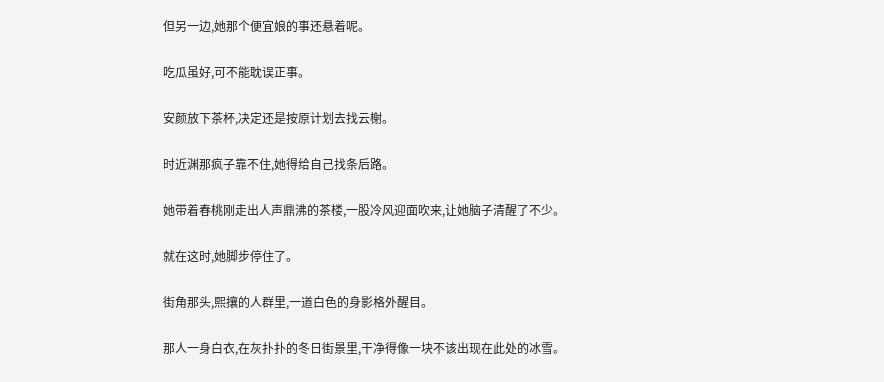但另一边,她那个便宜娘的事还悬着呢。

吃瓜虽好,可不能耽误正事。

安颜放下茶杯,决定还是按原计划去找云榭。

时近渊那疯子靠不住,她得给自己找条后路。

她带着春桃刚走出人声鼎沸的茶楼,一股冷风迎面吹来,让她脑子清醒了不少。

就在这时,她脚步停住了。

街角那头,熙攘的人群里,一道白色的身影格外醒目。

那人一身白衣,在灰扑扑的冬日街景里,干净得像一块不该出现在此处的冰雪。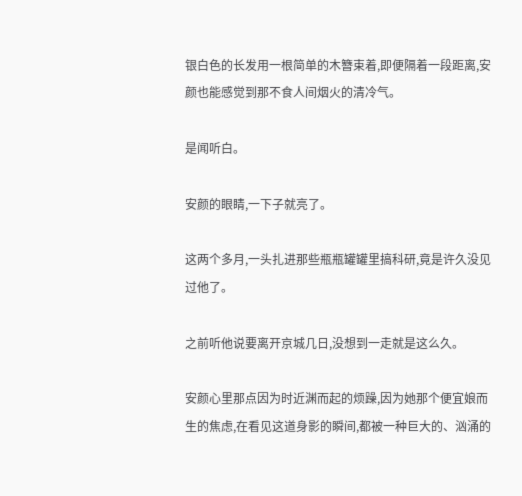银白色的长发用一根简单的木簪束着,即便隔着一段距离,安颜也能感觉到那不食人间烟火的清冷气。

是闻听白。

安颜的眼睛,一下子就亮了。

这两个多月,一头扎进那些瓶瓶罐罐里搞科研,竟是许久没见过他了。

之前听他说要离开京城几日,没想到一走就是这么久。

安颜心里那点因为时近渊而起的烦躁,因为她那个便宜娘而生的焦虑,在看见这道身影的瞬间,都被一种巨大的、汹涌的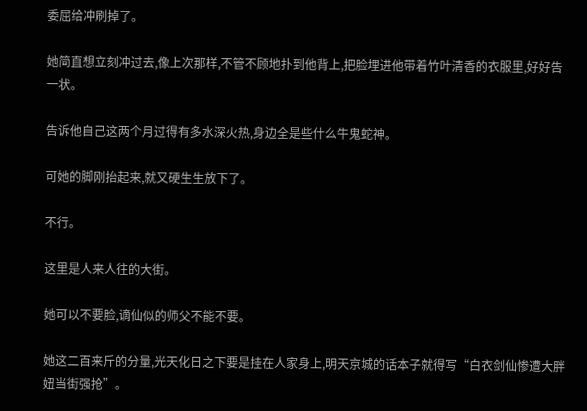委屈给冲刷掉了。

她简直想立刻冲过去,像上次那样,不管不顾地扑到他背上,把脸埋进他带着竹叶清香的衣服里,好好告一状。

告诉他自己这两个月过得有多水深火热,身边全是些什么牛鬼蛇神。

可她的脚刚抬起来,就又硬生生放下了。

不行。

这里是人来人往的大街。

她可以不要脸,谪仙似的师父不能不要。

她这二百来斤的分量,光天化日之下要是挂在人家身上,明天京城的话本子就得写“白衣剑仙惨遭大胖妞当街强抢”。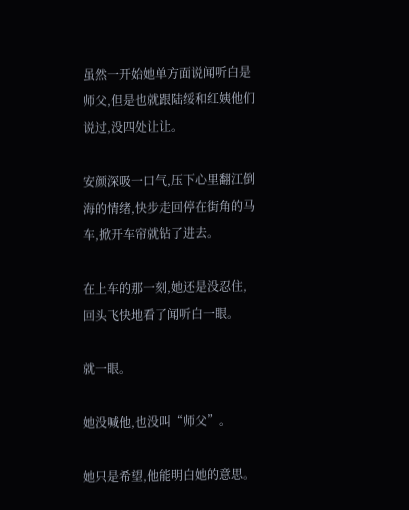虽然一开始她单方面说闻听白是师父,但是也就跟陆绥和红姨他们说过,没四处让让。

安颜深吸一口气,压下心里翻江倒海的情绪,快步走回停在街角的马车,掀开车帘就钻了进去。

在上车的那一刻,她还是没忍住,回头飞快地看了闻听白一眼。

就一眼。

她没喊他,也没叫“师父”。

她只是希望,他能明白她的意思。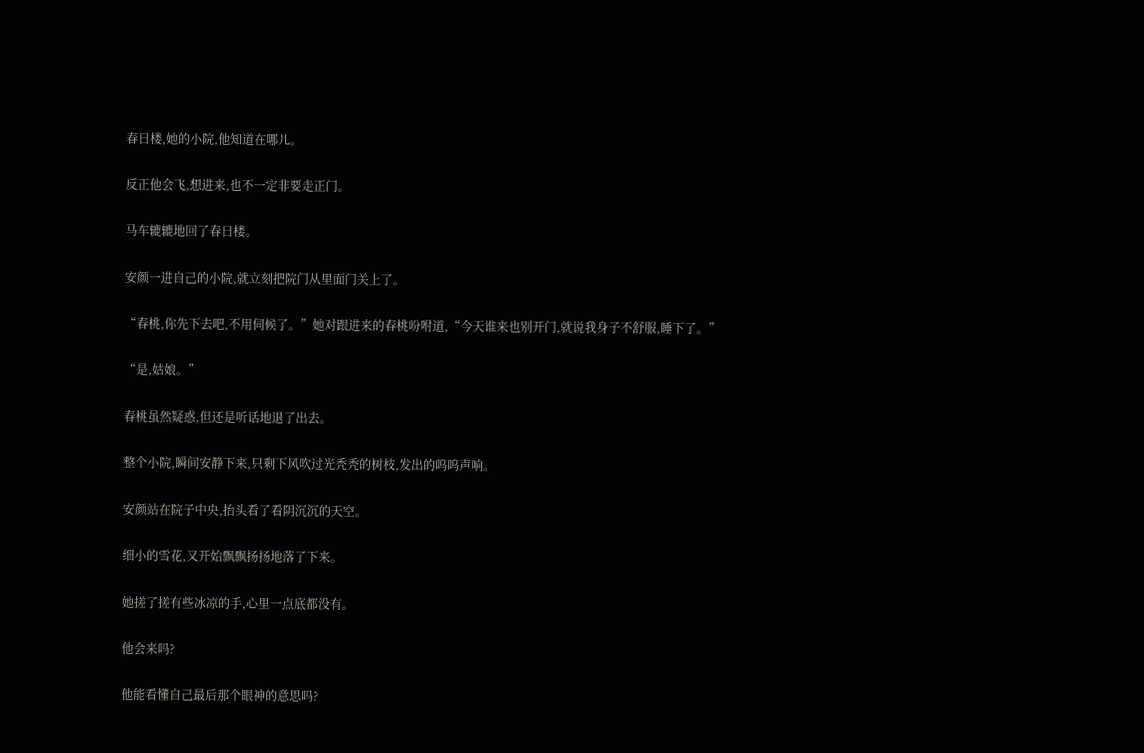春日楼,她的小院,他知道在哪儿。

反正他会飞,想进来,也不一定非要走正门。

马车辘辘地回了春日楼。

安颜一进自己的小院,就立刻把院门从里面门关上了。

“春桃,你先下去吧,不用伺候了。”她对跟进来的春桃吩咐道,“今天谁来也别开门,就说我身子不舒服,睡下了。”

“是,姑娘。”

春桃虽然疑惑,但还是听话地退了出去。

整个小院,瞬间安静下来,只剩下风吹过光秃秃的树枝,发出的呜呜声响。

安颜站在院子中央,抬头看了看阴沉沉的天空。

细小的雪花,又开始飘飘扬扬地落了下来。

她搓了搓有些冰凉的手,心里一点底都没有。

他会来吗?

他能看懂自己最后那个眼神的意思吗?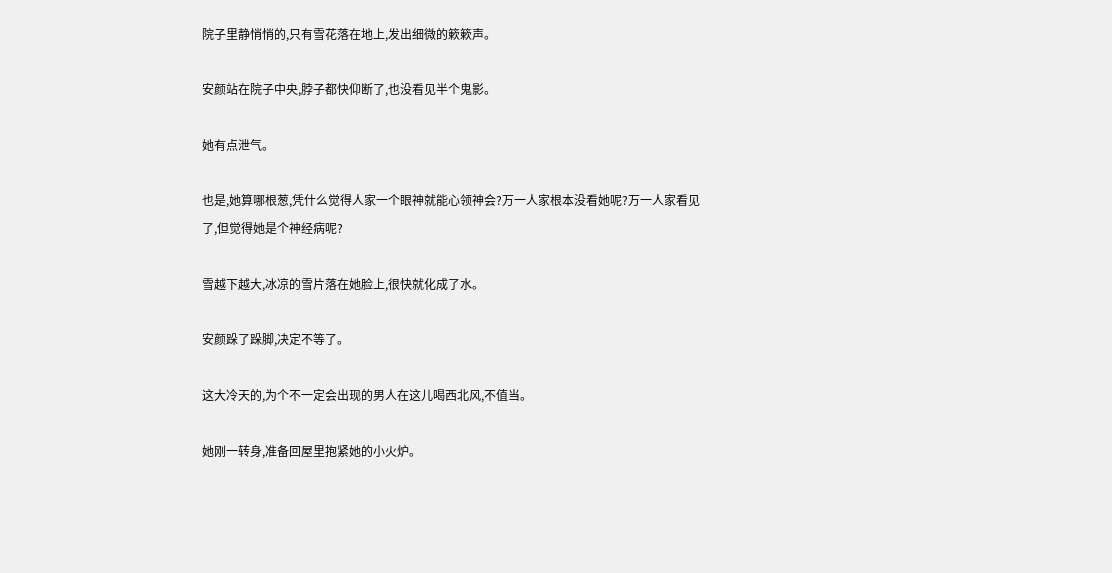院子里静悄悄的,只有雪花落在地上,发出细微的簌簌声。

安颜站在院子中央,脖子都快仰断了,也没看见半个鬼影。

她有点泄气。

也是,她算哪根葱,凭什么觉得人家一个眼神就能心领神会?万一人家根本没看她呢?万一人家看见了,但觉得她是个神经病呢?

雪越下越大,冰凉的雪片落在她脸上,很快就化成了水。

安颜跺了跺脚,决定不等了。

这大冷天的,为个不一定会出现的男人在这儿喝西北风,不值当。

她刚一转身,准备回屋里抱紧她的小火炉。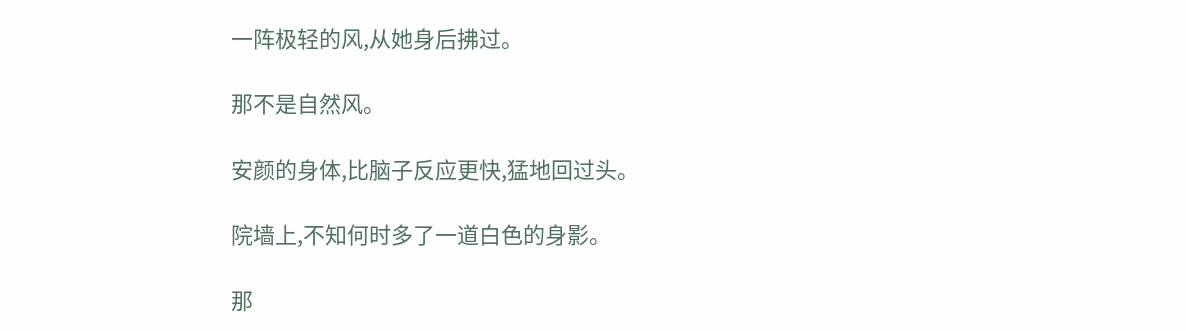一阵极轻的风,从她身后拂过。

那不是自然风。

安颜的身体,比脑子反应更快,猛地回过头。

院墙上,不知何时多了一道白色的身影。

那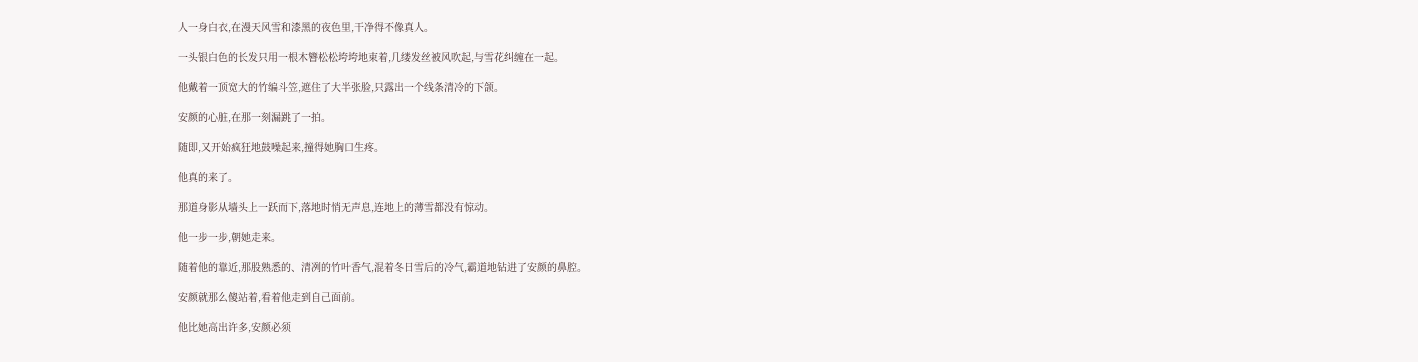人一身白衣,在漫天风雪和漆黑的夜色里,干净得不像真人。

一头银白色的长发只用一根木簪松松垮垮地束着,几缕发丝被风吹起,与雪花纠缠在一起。

他戴着一顶宽大的竹编斗笠,遮住了大半张脸,只露出一个线条清冷的下颌。

安颜的心脏,在那一刻漏跳了一拍。

随即,又开始疯狂地鼓噪起来,撞得她胸口生疼。

他真的来了。

那道身影从墙头上一跃而下,落地时悄无声息,连地上的薄雪都没有惊动。

他一步一步,朝她走来。

随着他的靠近,那股熟悉的、清冽的竹叶香气,混着冬日雪后的冷气,霸道地钻进了安颜的鼻腔。

安颜就那么傻站着,看着他走到自己面前。

他比她高出许多,安颜必须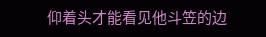仰着头才能看见他斗笠的边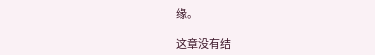缘。

这章没有结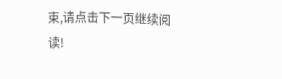束,请点击下一页继续阅读!